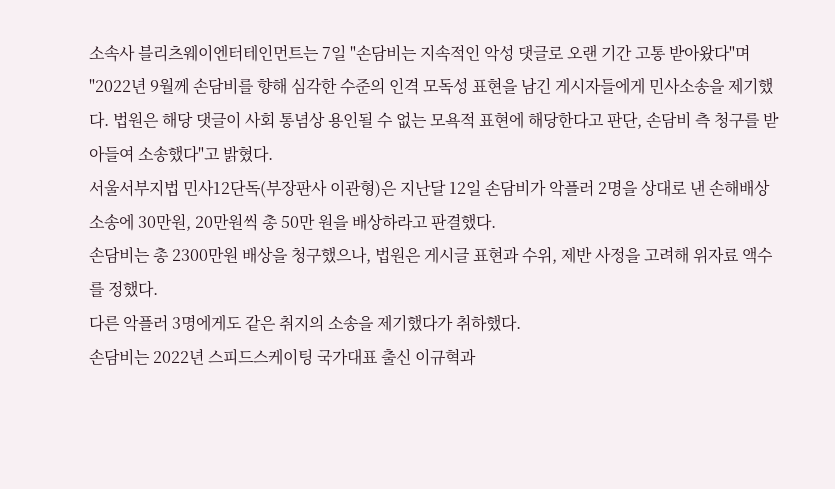소속사 블리츠웨이엔터테인먼트는 7일 "손담비는 지속적인 악성 댓글로 오랜 기간 고통 받아왔다"며 "2022년 9월께 손담비를 향해 심각한 수준의 인격 모독성 표현을 남긴 게시자들에게 민사소송을 제기했다. 법원은 해당 댓글이 사회 통념상 용인될 수 없는 모욕적 표현에 해당한다고 판단, 손담비 측 청구를 받아들여 소송했다"고 밝혔다.
서울서부지법 민사12단독(부장판사 이관형)은 지난달 12일 손담비가 악플러 2명을 상대로 낸 손해배상 소송에 30만원, 20만원씩 총 50만 원을 배상하라고 판결했다.
손담비는 총 2300만원 배상을 청구했으나, 법원은 게시글 표현과 수위, 제반 사정을 고려해 위자료 액수를 정했다.
다른 악플러 3명에게도 같은 취지의 소송을 제기했다가 취하했다.
손담비는 2022년 스피드스케이팅 국가대표 출신 이규혁과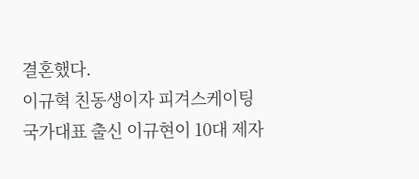결혼했다.
이규혁 친동생이자 피겨스케이팅 국가대표 출신 이규현이 10대 제자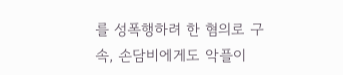를 성폭행하려 한 혐의로 구속, 손담비에게도 악플이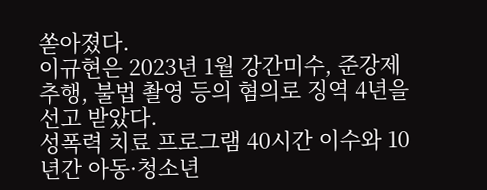쏟아졌다.
이규현은 2023년 1월 강간미수, 준강제추행, 불법 촬영 등의 혐의로 징역 4년을 선고 받았다.
성폭력 치료 프로그램 40시간 이수와 10년간 아동·청소년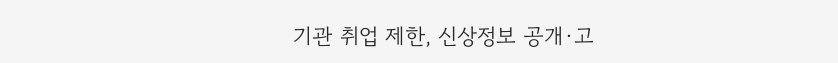기관 취업 제한, 신상정보 공개·고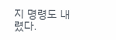지 명령도 내렸다.